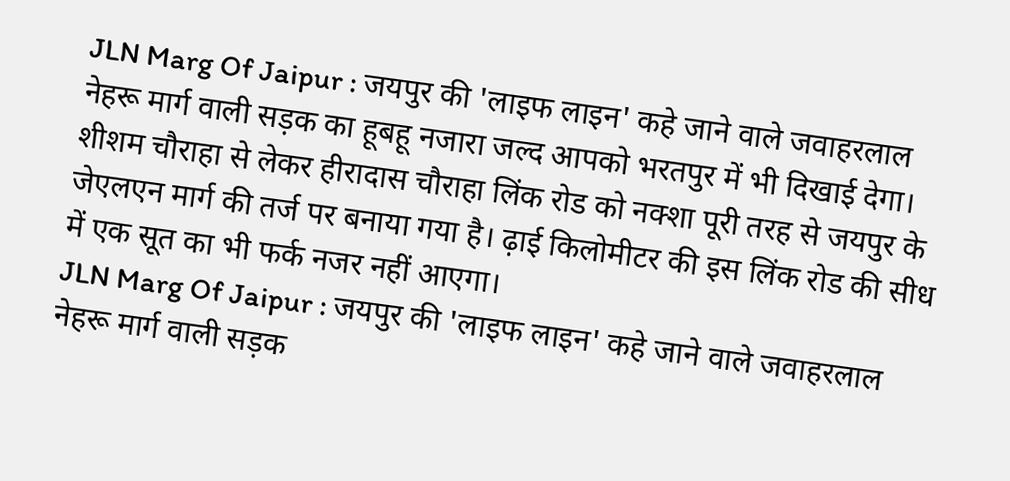JLN Marg Of Jaipur : जयपुर की 'लाइफ लाइन' कहे जाने वाले जवाहरलाल नेहरू मार्ग वाली सड़क का हूबहू नजारा जल्द आपको भरतपुर में भी दिखाई देगा। शीशम चौराहा से लेकर हीरादास चौराहा लिंक रोड को नक्शा पूरी तरह से जयपुर के जेएलएन मार्ग की तर्ज पर बनाया गया है। ढ़ाई किलोमीटर की इस लिंक रोड की सीध में एक सूत का भी फर्क नजर नहीं आएगा।
JLN Marg Of Jaipur : जयपुर की 'लाइफ लाइन' कहे जाने वाले जवाहरलाल नेहरू मार्ग वाली सड़क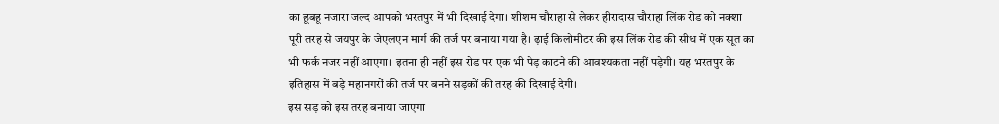का हूबहू नजारा जल्द आपको भरतपुर में भी दिखाई देगा। शीशम चौराहा से लेकर हीरादास चौराहा लिंक रोड को नक्शा पूरी तरह से जयपुर के जेएलएन मार्ग की तर्ज पर बनाया गया है। ढ़ाई किलोमीटर की इस लिंक रोड की सीध में एक सूत का भी फर्क नजर नहीं आएगा। इतना ही नहीं इस रोड पर एक भी पेड़ काटने की आवश्यकता नहीं पड़ेगी। यह भरतपुर के इतिहास में बड़े महानगरों की तर्ज पर बनने सड़कों की तरह की दिखाई देगी।
इस सड़ को इस तरह बनाया जाएगा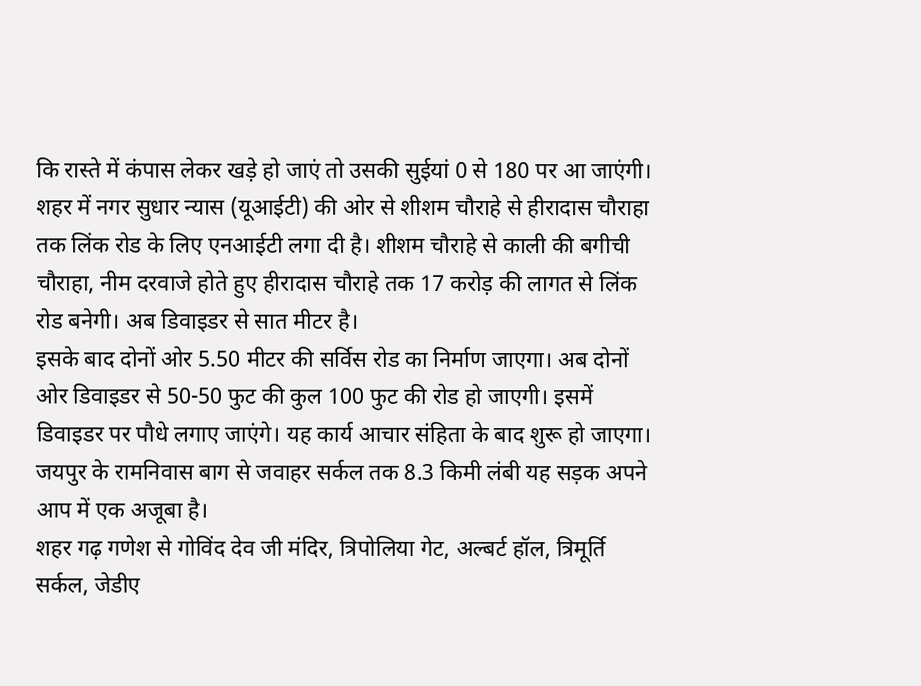कि रास्ते में कंपास लेकर खड़े हो जाएं तो उसकी सुईयां 0 से 180 पर आ जाएंगी। शहर में नगर सुधार न्यास (यूआईटी) की ओर से शीशम चौराहे से हीरादास चौराहा तक लिंक रोड के लिए एनआईटी लगा दी है। शीशम चौराहे से काली की बगीची चौराहा, नीम दरवाजे होते हुए हीरादास चौराहे तक 17 करोड़ की लागत से लिंक रोड बनेगी। अब डिवाइडर से सात मीटर है।
इसके बाद दोनों ओर 5.50 मीटर की सर्विस रोड का निर्माण जाएगा। अब दोनों ओर डिवाइडर से 50-50 फुट की कुल 100 फुट की रोड हो जाएगी। इसमें डिवाइडर पर पौधे लगाए जाएंगे। यह कार्य आचार संहिता के बाद शुरू हो जाएगा। जयपुर के रामनिवास बाग से जवाहर सर्कल तक 8.3 किमी लंबी यह सड़क अपने आप में एक अजूबा है।
शहर गढ़ गणेश से गोविंद देव जी मंदिर, त्रिपोलिया गेट, अल्बर्ट हॉल, त्रिमूर्ति सर्कल, जेडीए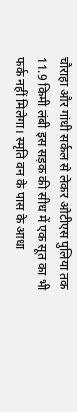चौराहा और गांधी सर्कल से लेकर ओटीएस पुलिया तक 11.9 किमी लंबी इस सड़क की सीध में एक सूत का भी फर्क नहीं मिलेगा। स्मृति वन के पास के आधा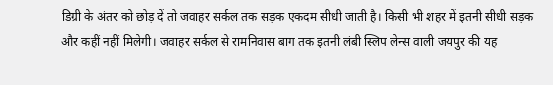डिग्री के अंतर को छोड़ दें तो जवाहर सर्कल तक सड़क एकदम सीधी जाती है। किसी भी शहर में इतनी सीधी सड़क और कहीं नहीं मिलेगी। जवाहर सर्कल से रामनिवास बाग तक इतनी लंबी स्लिप लेन्स वाली जयपुर की यह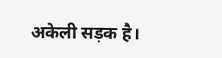अकेली सड़क है।